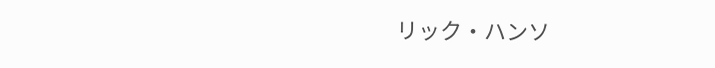リック・ハンソ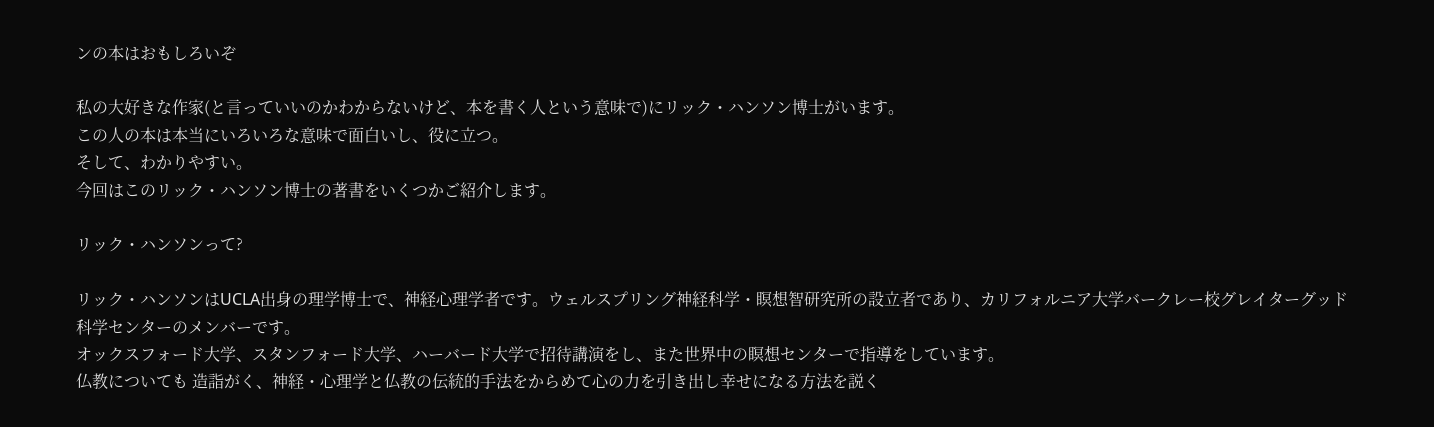ンの本はおもしろいぞ

私の大好きな作家(と言っていいのかわからないけど、本を書く人という意味で)にリック・ハンソン博士がいます。
この人の本は本当にいろいろな意味で面白いし、役に立つ。
そして、わかりやすい。
今回はこのリック・ハンソン博士の著書をいくつかご紹介します。

リック・ハンソンって?

リック・ハンソンはUCLA出身の理学博士で、神経心理学者です。ウェルスプリング神経科学・瞑想智研究所の設立者であり、カリフォルニア大学バークレー校グレイターグッド科学センターのメンバーです。
オックスフォード大学、スタンフォード大学、ハーバード大学で招待講演をし、また世界中の瞑想センターで指導をしています。
仏教についても 造詣がく、神経・心理学と仏教の伝統的手法をからめて心の力を引き出し幸せになる方法を説く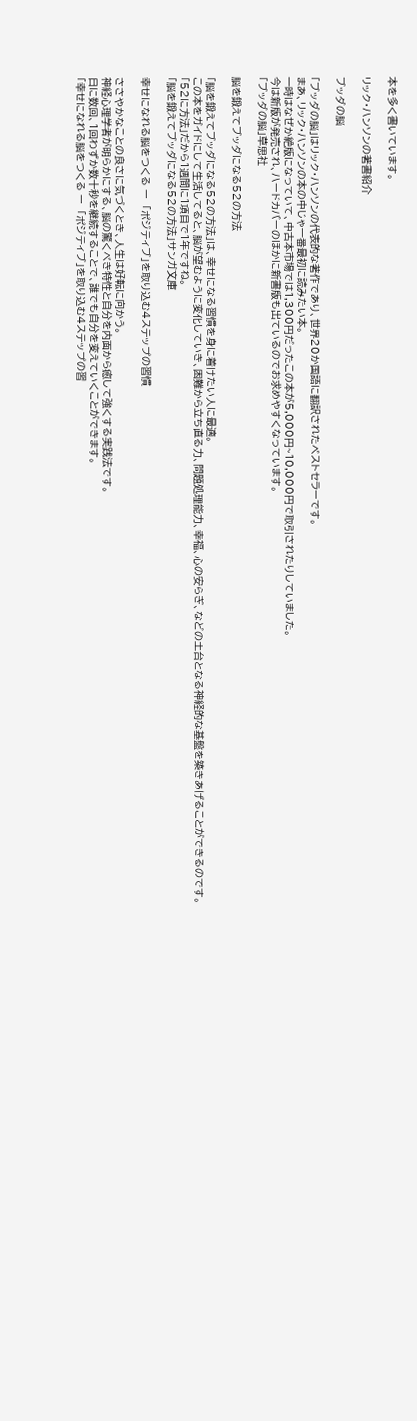本を多く書いています。

リック・ハンソンの著書紹介

ブッダの脳

「ブッダの脳」はリック・ハンソンの代表的な著作であり、世界20か国語に翻訳されたベストセラーです。
まあ、リック・ハンソンの本の中じゃ一番最初に読みたい本。
一時はなぜか絶版になっていて、中古本市場では1,300円だったこの本が5,000円~10,000円で取引されたりしていました。
今は新版が発売され、ハードカバーのほかに新書版も出ているのでお求めやすくなっています。
「ブッダの脳」草思社

脳を鍛えてブッダになる52の方法

「脳を鍛えてブッダになる52の方法」は、幸せになる習慣を身に着けたい人に最適。
この本をガイドにして生活してると、脳が望むように変化していき、困難から立ち直る力、問題処理能力、幸福、心の安らぎ、などの土台となる神経的な基盤を築きあげることができるのです。
「52に方法」だから1週間に1項目で1年ですね。
「脳を鍛えてブッダになる52の方法」サンガ文庫

幸せになれる脳をつくる ー  「ポジティブ」を取り込む4ステップの習慣

ささやかなことの良さに気づくとき、人生は好転に向かう。
神経心理学者が明らかにする、脳の驚くべき特性と自分を内面から癒して強くする実践法です。
日に数回、1回わずか数十秒を継続することで、誰でも自分を変えていくことができます。
「幸せになれる脳をつくる ー  「ポジティブ」を取り込む4ステップの習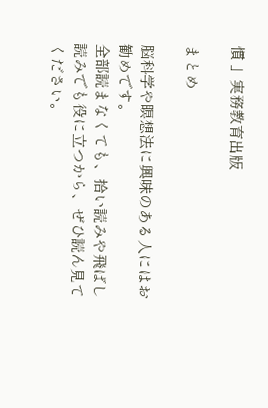慣 」実務教育出版

まとめ

脳科学や瞑想法に興味のある人にはお勧めです。
全部読まなくても、拾い読みや飛ばし読みでも役に立つから、ぜひ読ん見てください。